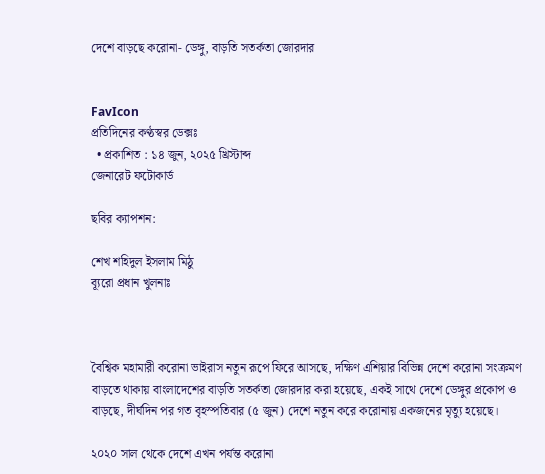দেশে বাড়ছে করোনা- ডেঙ্গু, বাড়তি সতর্কতা জোরদার


FavIcon
প্রতিদিনের কণ্ঠস্বর ডেক্সঃ
  • প্রকাশিত : ১৪ জুন, ২০২৫ খ্রিস্টাব্দ
জেনারেট ফটোকার্ড

ছবির ক্যাপশন:

শেখ শহিদুল ইসলাম মিঠু
ব্যূরো প্রধান খুলনাঃ



বৈশ্বিক মহামারী করোনা ভাইরাস নতুন রূপে ফিরে আসছে, দক্ষিণ এশিয়ার বিভিন্ন দেশে করোনা সংক্রমণ বাড়তে থাকায় বাংলাদেশের বাড়তি সতর্কতা জোরদার করা হয়েছে, একই সাথে দেশে ডেঙ্গুর প্রকোপ ও বাড়ছে, দীর্ঘদিন পর গত বৃহস্পতিবার (৫ জুন) দেশে নতুন করে করোনায় একজনের মৃত্যু হয়েছে।

২০২০ সাল থেকে দেশে এখন পর্যন্ত করোনা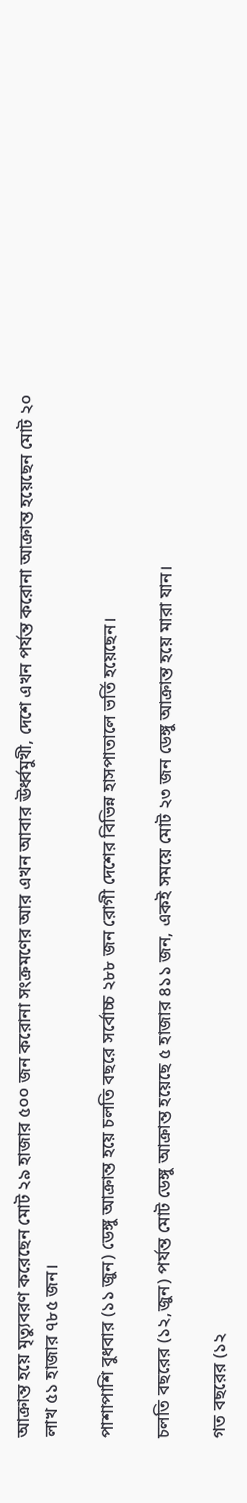আক্রান্ত হয়ে মৃত্যুবরণ করেছেন মোট ২৯ হাজার ৫০০ জন করোনা সংক্রমণের আর এখন আবার ঊর্ধ্বমুখী, দেশে এখন পর্যন্ত করোনা আক্রান্ত হয়েছেন মোট ২০ লাখ ৫১ হাজার ৭৮৫ জন।

পাশাপাশি বুধবার (১১ জুন) ডেঙ্গু আক্রান্ত হয়ে চলতি বছরে সর্বোচ্চ ২৮৮ জন রোগী দেশের বিভিন্ন হাসপাতালে ভর্তি হয়েছেন।

চলতি বছরের (১২,জুন) পর্যন্ত মোট ডেঙ্গু আক্রান্ত হয়েছে ৫ হাজার ৪১১ জন, একই সময়ে মোট ২৩ জন ডেঙ্গু আক্রান্ত হয়ে মারা যান।

গত বছরের (১২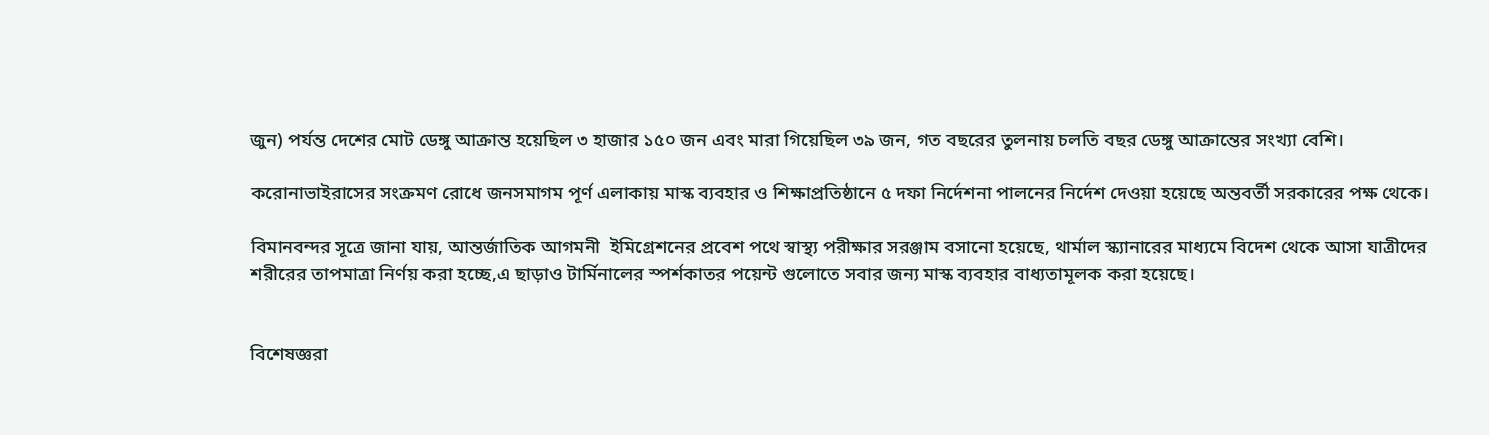জুন) পর্যন্ত দেশের মোট ডেঙ্গু আক্রান্ত হয়েছিল ৩ হাজার ১৫০ জন এবং মারা গিয়েছিল ৩৯ জন, গত বছরের তুলনায় চলতি বছর ডেঙ্গু আক্রান্তের সংখ্যা বেশি।

করোনাভাইরাসের সংক্রমণ রোধে জনসমাগম পূর্ণ এলাকায় মাস্ক ব্যবহার ও শিক্ষাপ্রতিষ্ঠানে ৫ দফা নির্দেশনা পালনের নির্দেশ দেওয়া হয়েছে অন্তবর্তী সরকারের পক্ষ থেকে।

বিমানবন্দর সূত্রে জানা যায়, আন্তর্জাতিক আগমনী  ইমিগ্ৰেশনের প্রবেশ পথে স্বাস্থ্য পরীক্ষার সরঞ্জাম বসানো হয়েছে, থার্মাল স্ক্যানারের মাধ্যমে বিদেশ থেকে আসা যাত্রীদের শরীরের তাপমাত্রা নির্ণয় করা হচ্ছে,এ ছাড়াও টার্মিনালের স্পর্শকাতর পয়েন্ট গুলোতে সবার জন্য মাস্ক ব্যবহার বাধ্যতামূলক করা হয়েছে।


বিশেষজ্ঞরা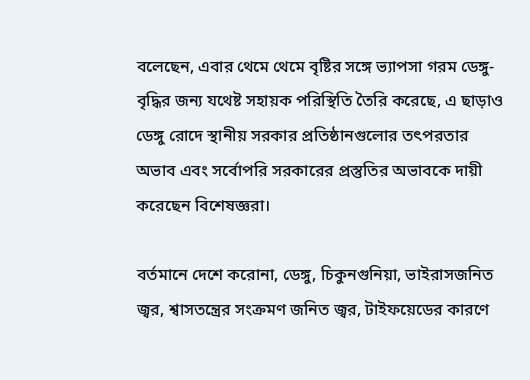বলেছেন, এবার থেমে থেমে বৃষ্টির সঙ্গে ভ্যাপসা গরম ডেঙ্গু-বৃদ্ধির জন্য যথেষ্ট সহায়ক পরিস্থিতি তৈরি করেছে, এ ছাড়াও ডেঙ্গু রোদে স্থানীয় সরকার প্রতিষ্ঠানগুলোর তৎপরতার অভাব এবং সর্বোপরি সরকারের প্রস্তুতির অভাবকে দায়ী করেছেন বিশেষজ্ঞরা।

বর্তমানে দেশে করোনা, ডেঙ্গু, চিকুনগুনিয়া, ভাইরাসজনিত জ্বর, শ্বাসতন্ত্রের সংক্রমণ জনিত জ্বর, টাইফয়েডের কারণে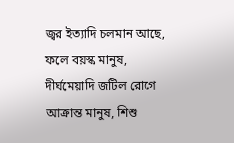জ্বর ইত্যাদি চলমান আছে, ফলে বয়স্ক মানুষ, দীর্ঘমেয়াদি জটিল রোগে আক্রান্ত মানুষ, শিশু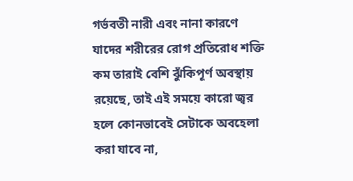গর্ভবতী নারী এবং নানা কারণে যাদের শরীরের রোগ প্রতিরোধ শক্তি কম তারাই বেশি ঝুঁকিপূর্ণ অবস্থায় রয়েছে, তাই এই সময়ে কারো জ্বর হলে কোনভাবেই সেটাকে অবহেলা করা যাবে না,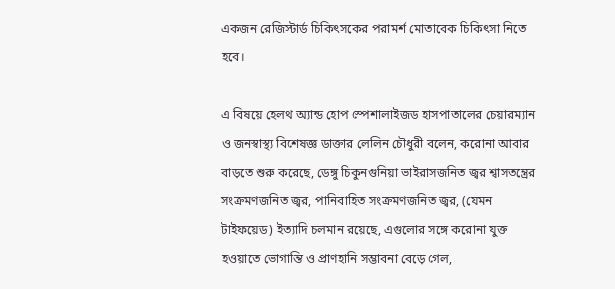একজন রেজিস্টার্ড চিকিৎসকের পরামর্শ মোতাবেক চিকিৎসা নিতে হবে।

এ বিষয়ে হেলথ অ্যান্ড হোপ স্পেশালাইজড হাসপাতালের চেয়ারম্যান ও জনস্বাস্থ্য বিশেষজ্ঞ ডাক্তার লেলিন চৌধুরী বলেন, করোনা আবার বাড়তে শুরু করেছে, ডেঙ্গু চিকুনগুনিয়া ভাইরাসজনিত জ্বর শ্বাসতন্ত্রের সংক্রমণজনিত জ্বর, পানিবাহিত সংক্রমণজনিত জ্বর, (যেমন টাইফয়েড) ইত্যাদি চলমান রয়েছে, এগুলোর সঙ্গে করোনা যুক্ত হওয়াতে ভোগান্তি ও প্রাণহানি সম্ভাবনা বেড়ে গেল,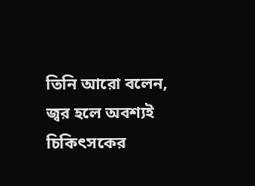তিনি আরো বলেন, জ্বর হলে অবশ্যই চিকিৎসকের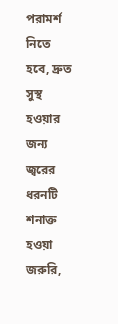পরামর্শ নিতে হবে, দ্রুত সুস্থ হওয়ার জন্য জ্বরের ধরনটি শনাক্ত হওয়া জরুরি,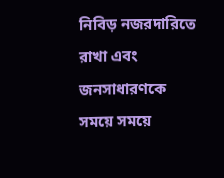নিবিড় নজরদারিতে রাখা এবং জনসাধারণকে সময়ে সময়ে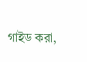গাইড করা,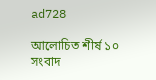ad728

আলোচিত শীর্ষ ১০ সংবাদ